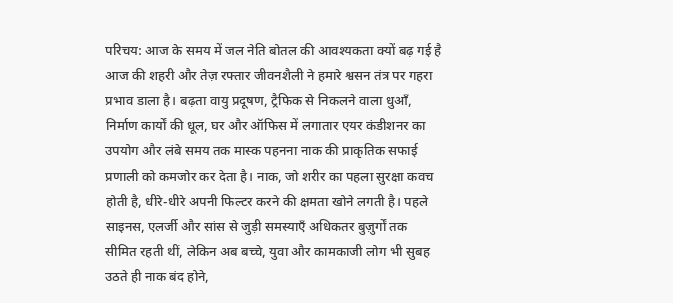परिचय: आज के समय में जल नेति बोतल की आवश्यकता क्यों बढ़ गई है
आज की शहरी और तेज़ रफ्तार जीवनशैली ने हमारे श्वसन तंत्र पर गहरा प्रभाव डाला है। बढ़ता वायु प्रदूषण, ट्रैफिक से निकलने वाला धुआँ, निर्माण कार्यों की धूल, घर और ऑफिस में लगातार एयर कंडीशनर का उपयोग और लंबे समय तक मास्क पहनना नाक की प्राकृतिक सफाई प्रणाली को कमजोर कर देता है। नाक, जो शरीर का पहला सुरक्षा कवच होती है, धीरे-धीरे अपनी फिल्टर करने की क्षमता खोने लगती है। पहले साइनस, एलर्जी और सांस से जुड़ी समस्याएँ अधिकतर बुज़ुर्गों तक सीमित रहती थीं, लेकिन अब बच्चे, युवा और कामकाजी लोग भी सुबह उठते ही नाक बंद होने,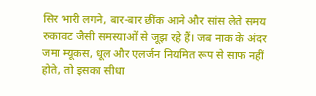सिर भारी लगने, बार-बार छींक आने और सांस लेते समय रुकावट जैसी समस्याओं से जूझ रहे हैं। जब नाक के अंदर जमा म्यूकस, धूल और एलर्जन नियमित रूप से साफ नहीं होते, तो इसका सीधा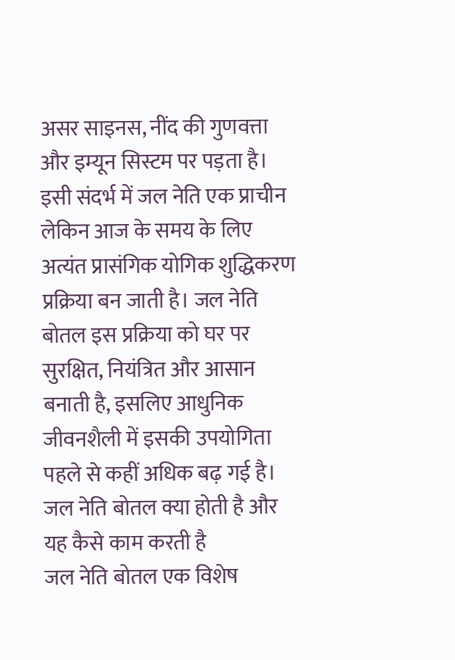असर साइनस, नींद की गुणवत्ता और इम्यून सिस्टम पर पड़ता है। इसी संदर्भ में जल नेति एक प्राचीन लेकिन आज के समय के लिए अत्यंत प्रासंगिक योगिक शुद्धिकरण प्रक्रिया बन जाती है। जल नेति बोतल इस प्रक्रिया को घर पर सुरक्षित, नियंत्रित और आसान बनाती है, इसलिए आधुनिक जीवनशैली में इसकी उपयोगिता पहले से कहीं अधिक बढ़ गई है।
जल नेति बोतल क्या होती है और यह कैसे काम करती है
जल नेति बोतल एक विशेष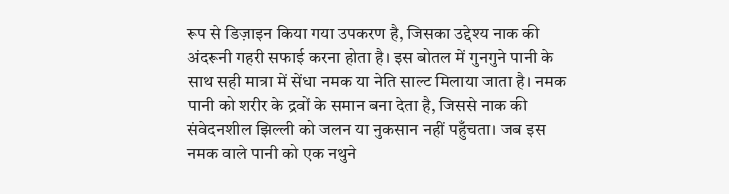रूप से डिज़ाइन किया गया उपकरण है, जिसका उद्देश्य नाक की अंदरूनी गहरी सफाई करना होता है। इस बोतल में गुनगुने पानी के साथ सही मात्रा में सेंधा नमक या नेति साल्ट मिलाया जाता है। नमक पानी को शरीर के द्रवों के समान बना देता है, जिससे नाक की संवेदनशील झिल्ली को जलन या नुकसान नहीं पहुँचता। जब इस नमक वाले पानी को एक नथुने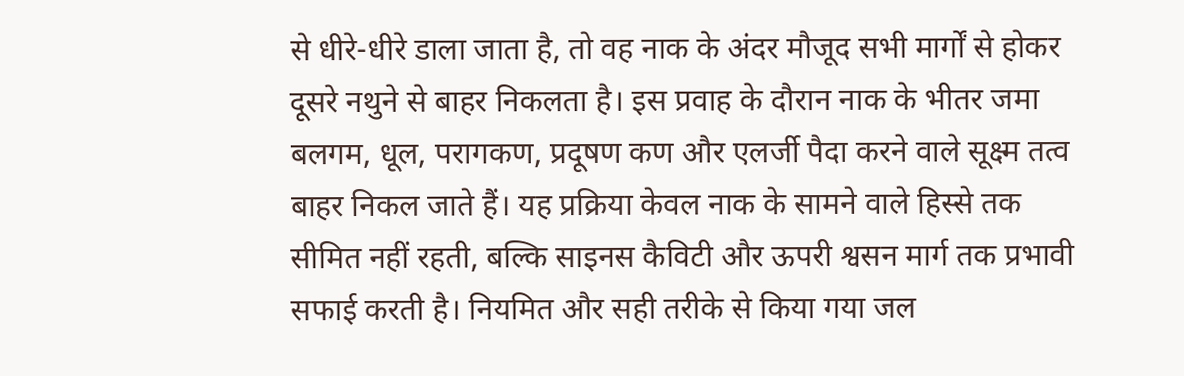से धीरे-धीरे डाला जाता है, तो वह नाक के अंदर मौजूद सभी मार्गों से होकर दूसरे नथुने से बाहर निकलता है। इस प्रवाह के दौरान नाक के भीतर जमा बलगम, धूल, परागकण, प्रदूषण कण और एलर्जी पैदा करने वाले सूक्ष्म तत्व बाहर निकल जाते हैं। यह प्रक्रिया केवल नाक के सामने वाले हिस्से तक सीमित नहीं रहती, बल्कि साइनस कैविटी और ऊपरी श्वसन मार्ग तक प्रभावी सफाई करती है। नियमित और सही तरीके से किया गया जल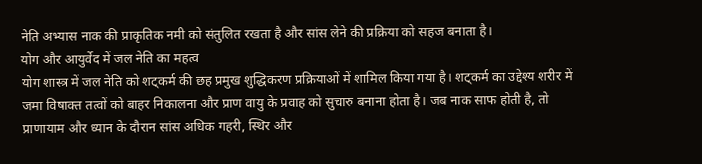नेति अभ्यास नाक की प्राकृतिक नमी को संतुलित रखता है और सांस लेने की प्रक्रिया को सहज बनाता है।
योग और आयुर्वेद में जल नेति का महत्व
योग शास्त्र में जल नेति को शट्कर्म की छह प्रमुख शुद्धिकरण प्रक्रियाओं में शामिल किया गया है। शट्कर्म का उद्देश्य शरीर में जमा विषाक्त तत्वों को बाहर निकालना और प्राण वायु के प्रवाह को सुचारु बनाना होता है। जब नाक साफ होती है, तो प्राणायाम और ध्यान के दौरान सांस अधिक गहरी, स्थिर और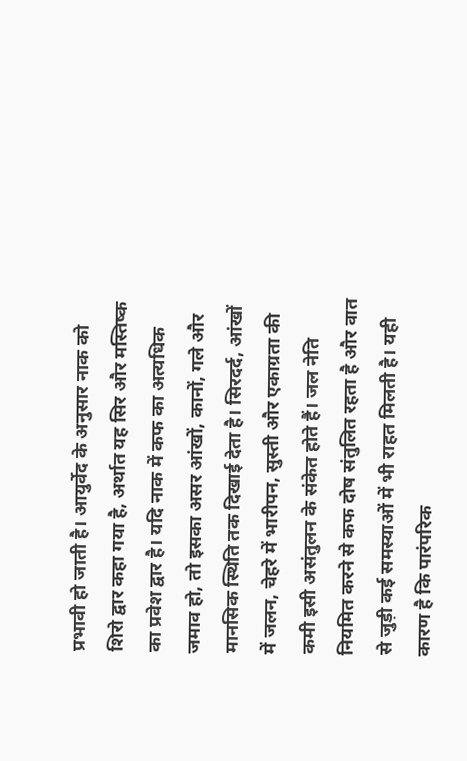प्रभावी हो जाती है। आयुर्वेद के अनुसार नाक को शिरो द्वार कहा गया है, अर्थात यह सिर और मस्तिष्क का प्रवेश द्वार है। यदि नाक में कफ का अत्यधिक जमाव हो, तो इसका असर आंखों, कानों, गले और मानसिक स्थिति तक दिखाई देता है। सिरदर्द, आंखों में जलन, चेहरे में भारीपन, सुस्ती और एकाग्रता की कमी इसी असंतुलन के संकेत होते हैं। जल नेति नियमित करने से कफ दोष संतुलित रहता है और वात से जुड़ी कई समस्याओं में भी राहत मिलती है। यही कारण है कि पारंपरिक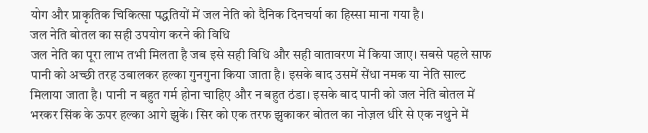योग और प्राकृतिक चिकित्सा पद्धतियों में जल नेति को दैनिक दिनचर्या का हिस्सा माना गया है।
जल नेति बोतल का सही उपयोग करने की विधि
जल नेति का पूरा लाभ तभी मिलता है जब इसे सही विधि और सही वातावरण में किया जाए। सबसे पहले साफ पानी को अच्छी तरह उबालकर हल्का गुनगुना किया जाता है। इसके बाद उसमें सेंधा नमक या नेति साल्ट मिलाया जाता है। पानी न बहुत गर्म होना चाहिए और न बहुत ठंडा। इसके बाद पानी को जल नेति बोतल में भरकर सिंक के ऊपर हल्का आगे झुकें। सिर को एक तरफ झुकाकर बोतल का नोज़ल धीरे से एक नथुने में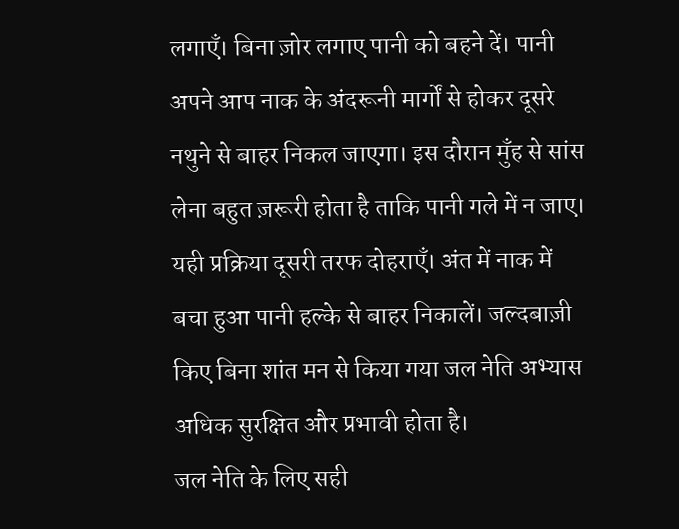लगाएँ। बिना ज़ोर लगाए पानी को बहने दें। पानी अपने आप नाक के अंदरूनी मार्गों से होकर दूसरे नथुने से बाहर निकल जाएगा। इस दौरान मुँह से सांस लेना बहुत ज़रूरी होता है ताकि पानी गले में न जाए। यही प्रक्रिया दूसरी तरफ दोहराएँ। अंत में नाक में बचा हुआ पानी हल्के से बाहर निकालें। जल्दबाज़ी किए बिना शांत मन से किया गया जल नेति अभ्यास अधिक सुरक्षित और प्रभावी होता है।
जल नेति के लिए सही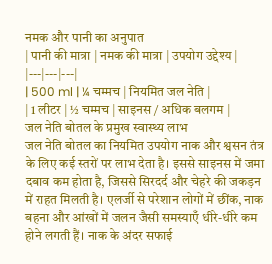नमक और पानी का अनुपात
| पानी की मात्रा | नमक की मात्रा | उपयोग उद्देश्य |
|---|---|---|
| 500 ml | ¼ चम्मच | नियमित जल नेति |
| 1 लीटर | ½ चम्मच | साइनस / अधिक बलगम |
जल नेति बोतल के प्रमुख स्वास्थ्य लाभ
जल नेति बोतल का नियमित उपयोग नाक और श्वसन तंत्र के लिए कई स्तरों पर लाभ देता है। इससे साइनस में जमा दबाव कम होता है, जिससे सिरदर्द और चेहरे की जकड़न में राहत मिलती है। एलर्जी से परेशान लोगों में छींक, नाक बहना और आंखों में जलन जैसी समस्याएँ धीरे-धीरे कम होने लगती हैं। नाक के अंदर सफाई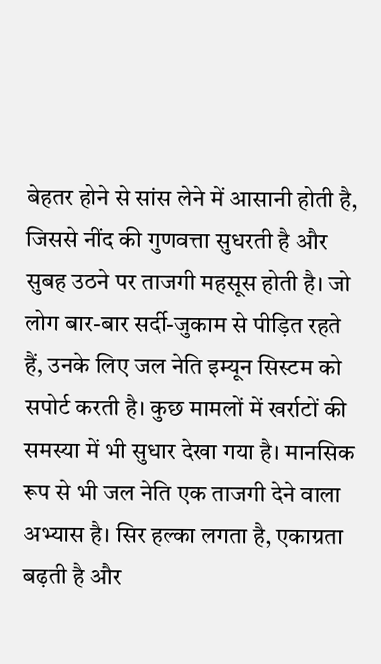बेहतर होने से सांस लेने में आसानी होती है, जिससे नींद की गुणवत्ता सुधरती है और सुबह उठने पर ताजगी महसूस होती है। जो लोग बार-बार सर्दी-जुकाम से पीड़ित रहते हैं, उनके लिए जल नेति इम्यून सिस्टम को सपोर्ट करती है। कुछ मामलों में खर्राटों की समस्या में भी सुधार देखा गया है। मानसिक रूप से भी जल नेति एक ताजगी देने वाला अभ्यास है। सिर हल्का लगता है, एकाग्रता बढ़ती है और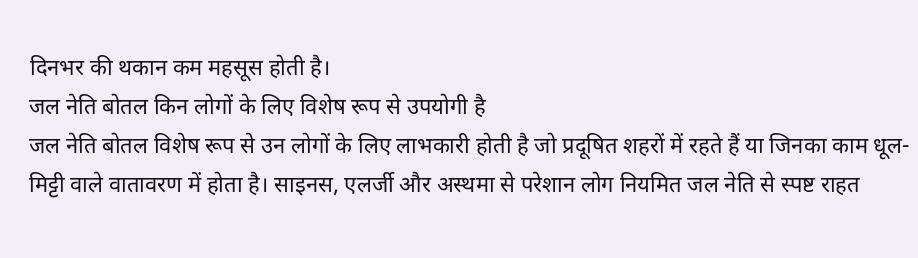दिनभर की थकान कम महसूस होती है।
जल नेति बोतल किन लोगों के लिए विशेष रूप से उपयोगी है
जल नेति बोतल विशेष रूप से उन लोगों के लिए लाभकारी होती है जो प्रदूषित शहरों में रहते हैं या जिनका काम धूल-मिट्टी वाले वातावरण में होता है। साइनस, एलर्जी और अस्थमा से परेशान लोग नियमित जल नेति से स्पष्ट राहत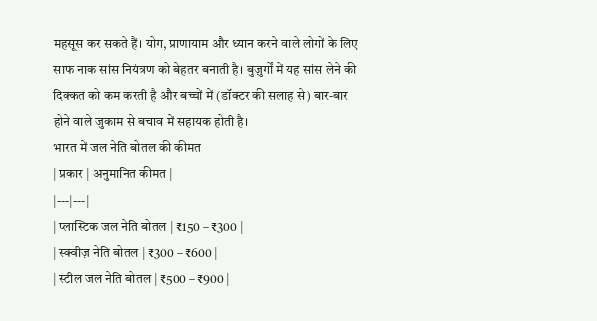महसूस कर सकते हैं। योग, प्राणायाम और ध्यान करने वाले लोगों के लिए साफ नाक सांस नियंत्रण को बेहतर बनाती है। बुज़ुर्गों में यह सांस लेने की दिक्कत को कम करती है और बच्चों में (डॉक्टर की सलाह से) बार-बार होने वाले जुकाम से बचाव में सहायक होती है।
भारत में जल नेति बोतल की कीमत
| प्रकार | अनुमानित कीमत |
|---|---|
| प्लास्टिक जल नेति बोतल | ₹150 – ₹300 |
| स्क्वीज़ नेति बोतल | ₹300 – ₹600 |
| स्टील जल नेति बोतल | ₹500 – ₹900 |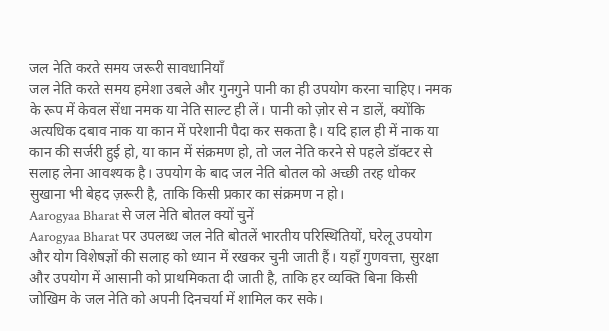जल नेति करते समय जरूरी सावधानियाँ
जल नेति करते समय हमेशा उबले और गुनगुने पानी का ही उपयोग करना चाहिए। नमक के रूप में केवल सेंधा नमक या नेति साल्ट ही लें। पानी को ज़ोर से न डालें, क्योंकि अत्यधिक दबाव नाक या कान में परेशानी पैदा कर सकता है। यदि हाल ही में नाक या कान की सर्जरी हुई हो, या कान में संक्रमण हो, तो जल नेति करने से पहले डॉक्टर से सलाह लेना आवश्यक है। उपयोग के बाद जल नेति बोतल को अच्छी तरह धोकर सुखाना भी बेहद ज़रूरी है, ताकि किसी प्रकार का संक्रमण न हो।
Aarogyaa Bharat से जल नेति बोतल क्यों चुनें
Aarogyaa Bharat पर उपलब्ध जल नेति बोतलें भारतीय परिस्थितियों, घरेलू उपयोग और योग विशेषज्ञों की सलाह को ध्यान में रखकर चुनी जाती हैं। यहाँ गुणवत्ता, सुरक्षा और उपयोग में आसानी को प्राथमिकता दी जाती है, ताकि हर व्यक्ति बिना किसी जोखिम के जल नेति को अपनी दिनचर्या में शामिल कर सके।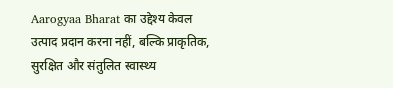Aarogyaa Bharat का उद्देश्य केवल उत्पाद प्रदान करना नहीं, बल्कि प्राकृतिक, सुरक्षित और संतुलित स्वास्थ्य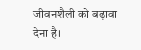जीवनशैली को बढ़ावा देना है।